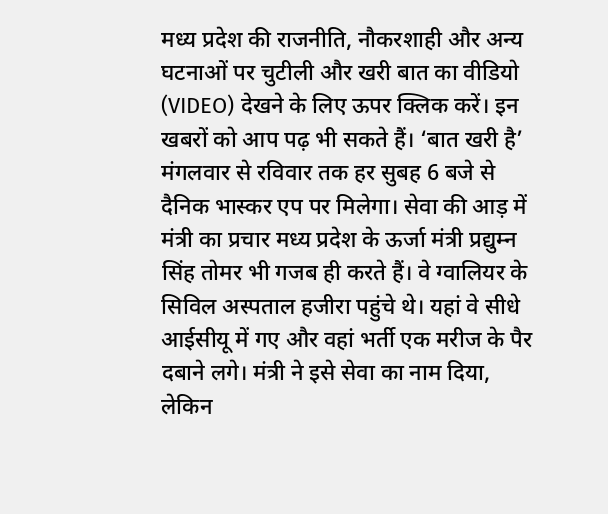मध्य प्रदेश की राजनीति, नौकरशाही और अन्य घटनाओं पर चुटीली और खरी बात का वीडियो (VIDEO) देखने के लिए ऊपर क्लिक करें। इन खबरों को आप पढ़ भी सकते हैं। ‘बात खरी है’ मंगलवार से रविवार तक हर सुबह 6 बजे से दैनिक भास्कर एप पर मिलेगा। सेवा की आड़ में मंत्री का प्रचार मध्य प्रदेश के ऊर्जा मंत्री प्रद्युम्न सिंह तोमर भी गजब ही करते हैं। वे ग्वालियर के सिविल अस्पताल हजीरा पहुंचे थे। यहां वे सीधे आईसीयू में गए और वहां भर्ती एक मरीज के पैर दबाने लगे। मंत्री ने इसे सेवा का नाम दिया, लेकिन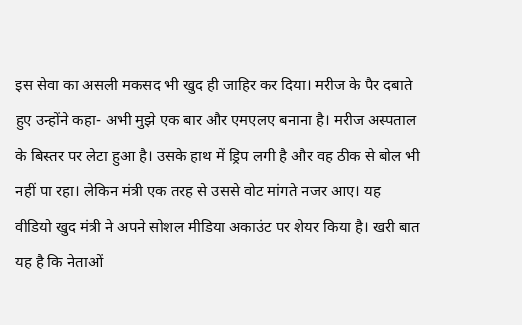इस सेवा का असली मकसद भी खुद ही जाहिर कर दिया। मरीज के पैर दबाते हुए उन्होंने कहा- अभी मुझे एक बार और एमएलए बनाना है। मरीज अस्पताल के बिस्तर पर लेटा हुआ है। उसके हाथ में ड्रिप लगी है और वह ठीक से बोल भी नहीं पा रहा। लेकिन मंत्री एक तरह से उससे वोट मांगते नजर आए। यह वीडियो खुद मंत्री ने अपने सोशल मीडिया अकाउंट पर शेयर किया है। खरी बात यह है कि नेताओं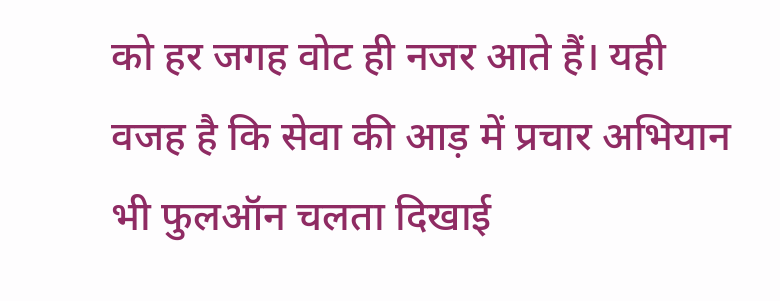को हर जगह वोट ही नजर आते हैं। यही वजह है कि सेवा की आड़ में प्रचार अभियान भी फुलऑन चलता दिखाई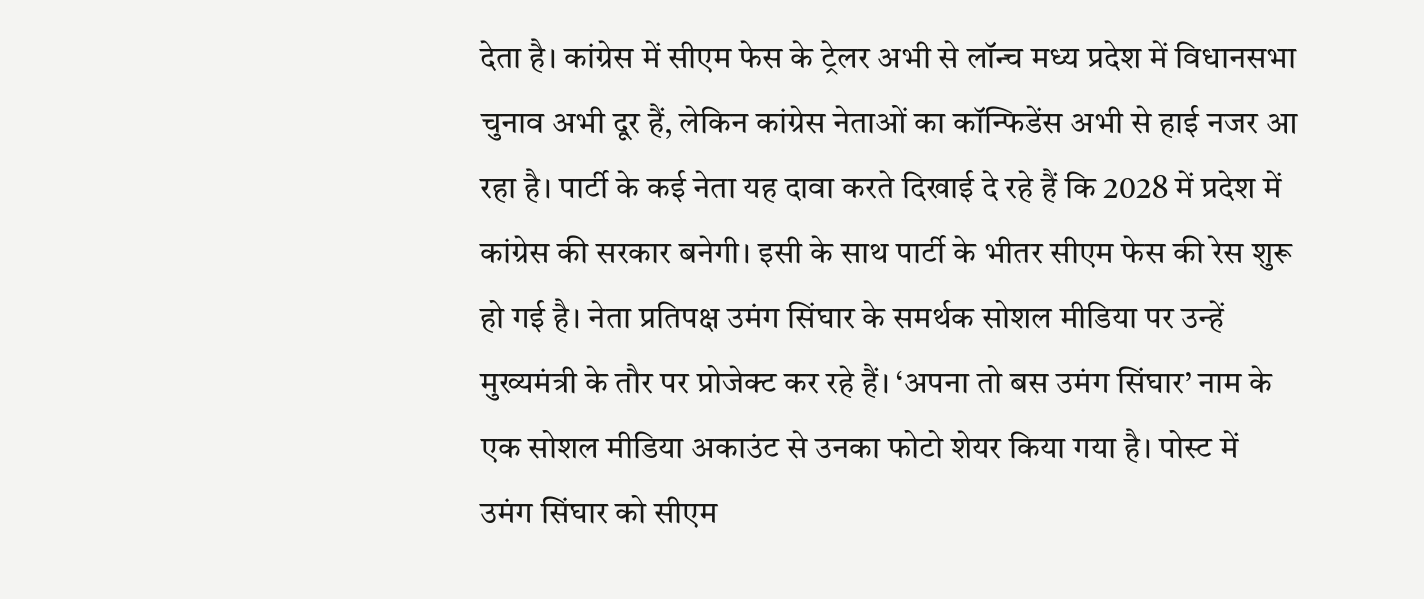देता है। कांग्रेस में सीएम फेस के ट्रेलर अभी से लॉन्च मध्य प्रदेश में विधानसभा चुनाव अभी दूर हैं, लेकिन कांग्रेस नेताओं का कॉन्फिडेंस अभी से हाई नजर आ रहा है। पार्टी के कई नेता यह दावा करते दिखाई दे रहे हैं कि 2028 में प्रदेश में कांग्रेस की सरकार बनेगी। इसी के साथ पार्टी के भीतर सीएम फेस की रेस शुरू हो गई है। नेता प्रतिपक्ष उमंग सिंघार के समर्थक सोशल मीडिया पर उन्हें मुख्यमंत्री के तौर पर प्रोजेक्ट कर रहे हैं। ‘अपना तो बस उमंग सिंघार’ नाम के एक सोशल मीडिया अकाउंट से उनका फोटो शेयर किया गया है। पोस्ट में उमंग सिंघार को सीएम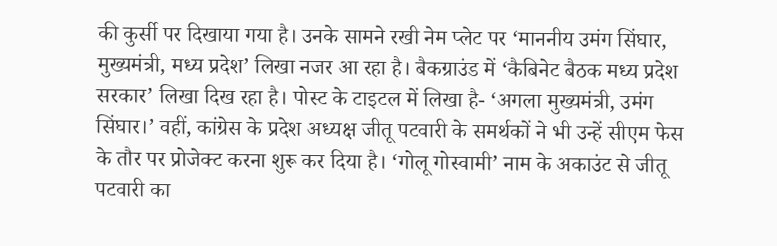की कुर्सी पर दिखाया गया है। उनके सामने रखी नेम प्लेट पर ‘माननीय उमंग सिंघार, मुख्यमंत्री, मध्य प्रदेश’ लिखा नजर आ रहा है। बैकग्राउंड में ‘कैबिनेट बैठक मध्य प्रदेश सरकार’ लिखा दिख रहा है। पोस्ट के टाइटल में लिखा है- ‘अगला मुख्यमंत्री, उमंग सिंघार।’ वहीं, कांग्रेस के प्रदेश अध्यक्ष जीतू पटवारी के समर्थकों ने भी उन्हें सीएम फेस के तौर पर प्रोजेक्ट करना शुरू कर दिया है। ‘गोलू गोस्वामी’ नाम के अकाउंट से जीतू पटवारी का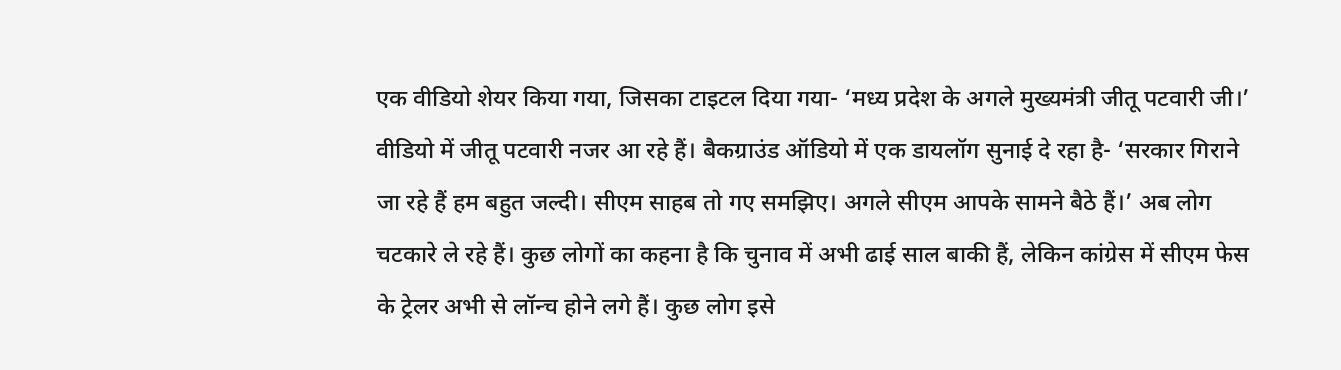एक वीडियो शेयर किया गया, जिसका टाइटल दिया गया- ‘मध्य प्रदेश के अगले मुख्यमंत्री जीतू पटवारी जी।’ वीडियो में जीतू पटवारी नजर आ रहे हैं। बैकग्राउंड ऑडियो में एक डायलॉग सुनाई दे रहा है- ‘सरकार गिराने जा रहे हैं हम बहुत जल्दी। सीएम साहब तो गए समझिए। अगले सीएम आपके सामने बैठे हैं।’ अब लोग चटकारे ले रहे हैं। कुछ लोगों का कहना है कि चुनाव में अभी ढाई साल बाकी हैं, लेकिन कांग्रेस में सीएम फेस के ट्रेलर अभी से लॉन्च होने लगे हैं। कुछ लोग इसे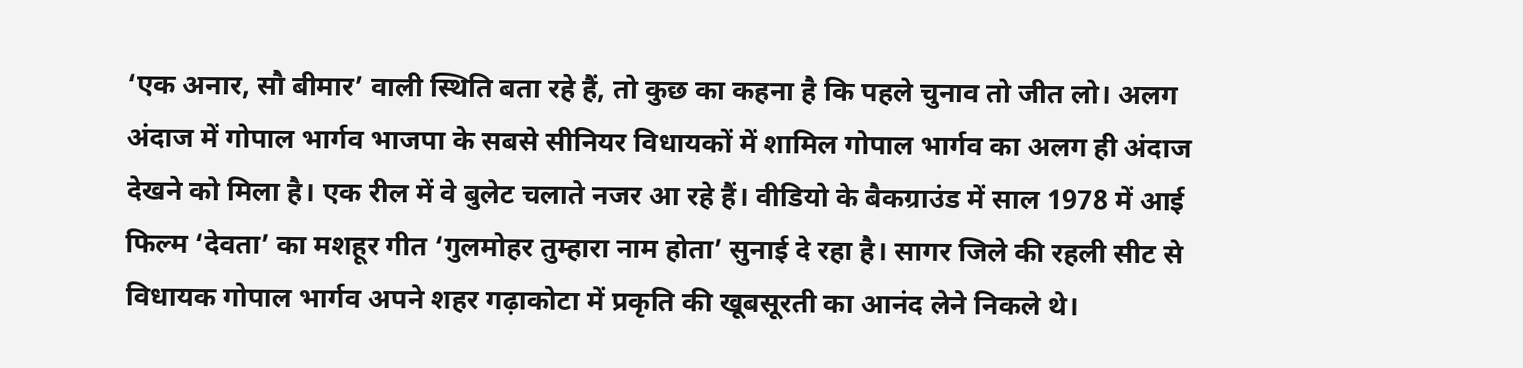‘एक अनार, सौ बीमार’ वाली स्थिति बता रहे हैं, तो कुछ का कहना है कि पहले चुनाव तो जीत लो। अलग अंदाज में गोपाल भार्गव भाजपा के सबसे सीनियर विधायकों में शामिल गोपाल भार्गव का अलग ही अंदाज देखने को मिला है। एक रील में वे बुलेट चलाते नजर आ रहे हैं। वीडियो के बैकग्राउंड में साल 1978 में आई फिल्म ‘देवता’ का मशहूर गीत ‘गुलमोहर तुम्हारा नाम होता’ सुनाई दे रहा है। सागर जिले की रहली सीट से विधायक गोपाल भार्गव अपने शहर गढ़ाकोटा में प्रकृति की खूबसूरती का आनंद लेने निकले थे।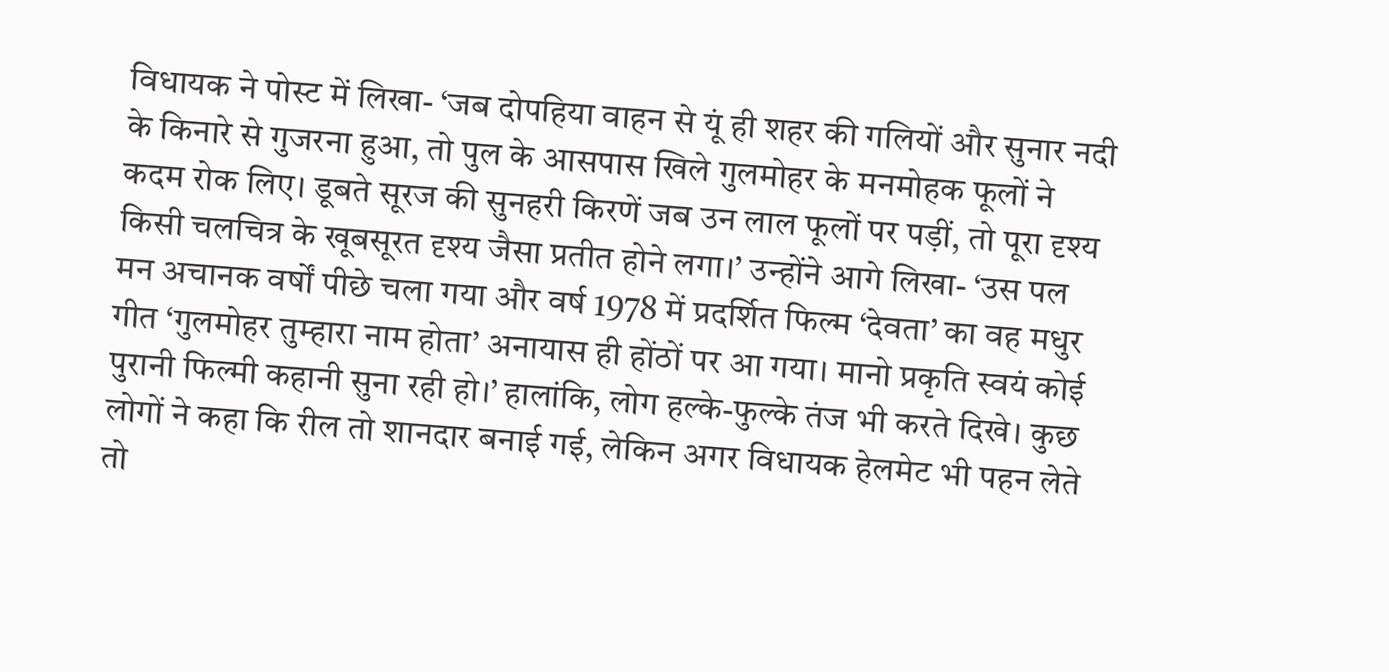विधायक ने पोस्ट में लिखा- ‘जब दोपहिया वाहन से यूं ही शहर की गलियों और सुनार नदी के किनारे से गुजरना हुआ, तो पुल के आसपास खिले गुलमोहर के मनमोहक फूलों ने कदम रोक लिए। डूबते सूरज की सुनहरी किरणें जब उन लाल फूलों पर पड़ीं, तो पूरा दृश्य किसी चलचित्र के खूबसूरत दृश्य जैसा प्रतीत होने लगा।’ उन्होंने आगे लिखा- ‘उस पल मन अचानक वर्षों पीछे चला गया और वर्ष 1978 में प्रदर्शित फिल्म ‘देवता’ का वह मधुर गीत ‘गुलमोहर तुम्हारा नाम होता’ अनायास ही होंठों पर आ गया। मानो प्रकृति स्वयं कोई पुरानी फिल्मी कहानी सुना रही हो।’ हालांकि, लोग हल्के-फुल्के तंज भी करते दिखे। कुछ लोगों ने कहा कि रील तो शानदार बनाई गई, लेकिन अगर विधायक हेलमेट भी पहन लेते तो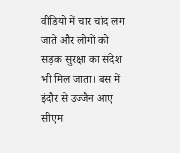वीडियो में चार चांद लग जाते और लोगों को सड़क सुरक्षा का संदेश भी मिल जाता। बस में इंदौर से उज्जैन आए सीएम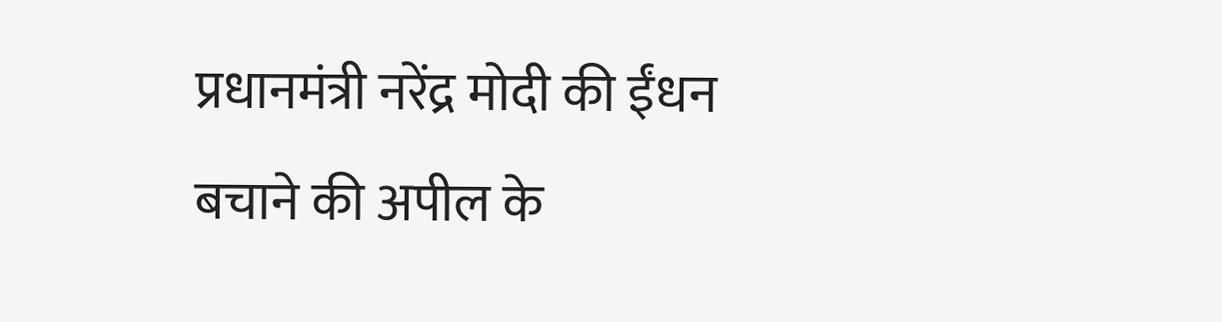प्रधानमंत्री नरेंद्र मोदी की ईंधन बचाने की अपील के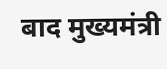बाद मुख्यमंत्री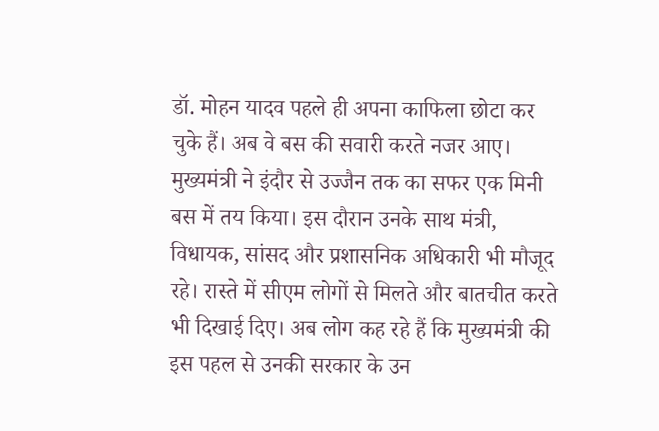डॉ. मोहन यादव पहले ही अपना काफिला छोटा कर चुके हैं। अब वे बस की सवारी करते नजर आए। मुख्यमंत्री ने इंदौर से उज्जैन तक का सफर एक मिनी बस में तय किया। इस दौरान उनके साथ मंत्री, विधायक, सांसद और प्रशासनिक अधिकारी भी मौजूद रहे। रास्ते में सीएम लोगों से मिलते और बातचीत करते भी दिखाई दिए। अब लोग कह रहे हैं कि मुख्यमंत्री की इस पहल से उनकी सरकार के उन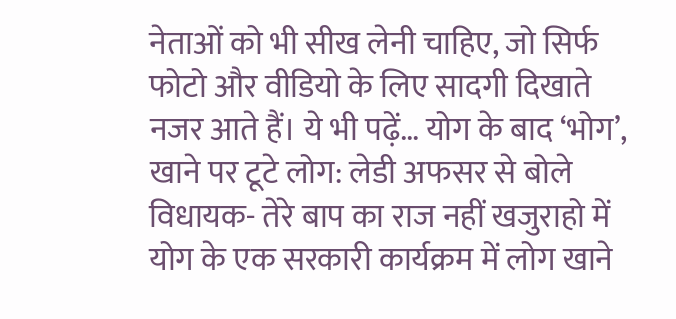नेताओं को भी सीख लेनी चाहिए, जो सिर्फ फोटो और वीडियो के लिए सादगी दिखाते नजर आते हैं। ये भी पढ़ें… योग के बाद ‘भोग’, खाने पर टूटे लोग: लेडी अफसर से बोले विधायक- तेरे बाप का राज नहीं खजुराहो में योग के एक सरकारी कार्यक्रम में लोग खाने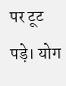पर टूट पड़े। योग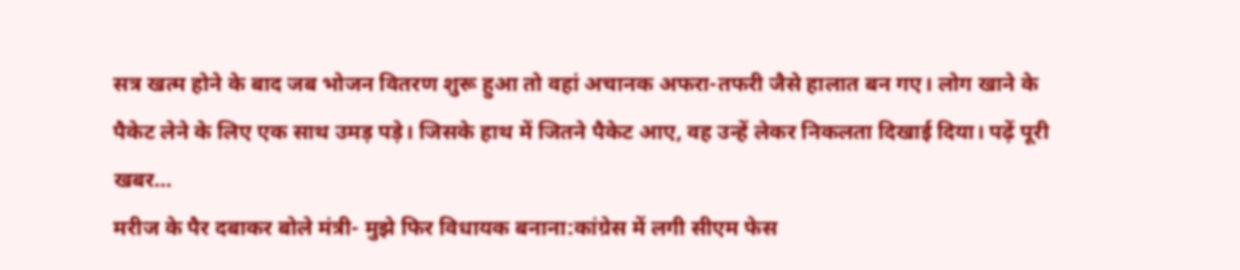सत्र खत्म होने के बाद जब भोजन वितरण शुरू हुआ तो वहां अचानक अफरा-तफरी जैसे हालात बन गए। लोग खाने के पैकेट लेने के लिए एक साथ उमड़ पड़े। जिसके हाथ में जितने पैकेट आए, वह उन्हें लेकर निकलता दिखाई दिया। पढ़ें पूरी खबर…
मरीज के पैर दबाकर बोले मंत्री- मुझे फिर विधायक बनाना:कांग्रेस में लगी सीएम फेस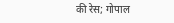की रेस; गोपाल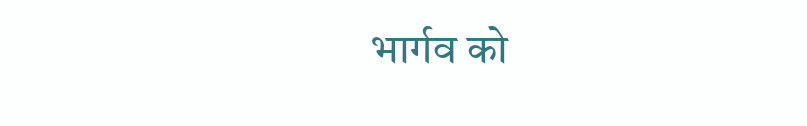भार्गव को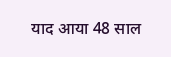याद आया 48 साल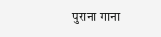पुराना गाना